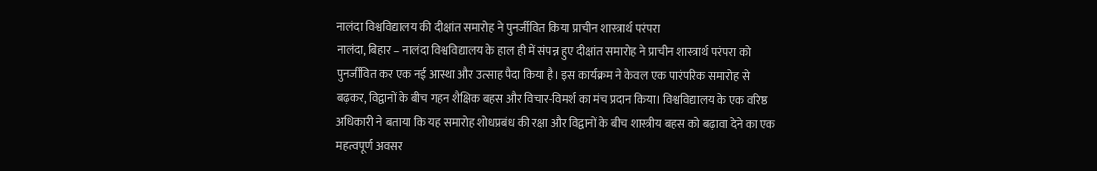नालंदा विश्वविद्यालय की दीक्षांत समारोह ने पुनर्जीवित किया प्राचीन शास्त्रार्थ परंपरा
नालंदा, बिहार – नालंदा विश्वविद्यालय के हाल ही में संपन्न हुए दीक्षांत समारोह ने प्राचीन शास्त्रार्थ परंपरा को पुनर्जीवित कर एक नई आस्था और उत्साह पैदा किया है। इस कार्यक्रम ने केवल एक पारंपरिक समारोह से बढ़कर, विद्वानों के बीच गहन शैक्षिक बहस और विचार-विमर्श का मंच प्रदान किया। विश्वविद्यालय के एक वरिष्ठ अधिकारी ने बताया कि यह समारोह शोधप्रबंध की रक्षा और विद्वानों के बीच शास्त्रीय बहस को बढ़ावा देने का एक महत्वपूर्ण अवसर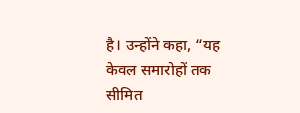है। उन्होंने कहा, “यह केवल समारोहों तक सीमित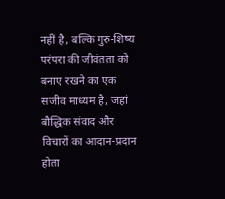नहीं है, बल्कि गुरु-शिष्य परंपरा की जीवंतता को बनाए रखने का एक सजीव माध्यम है, जहां बौद्धिक संवाद और विचारों का आदान-प्रदान होता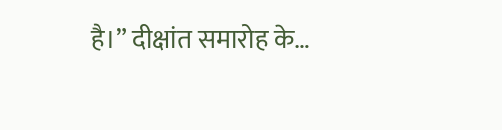है।” दीक्षांत समारोह के…